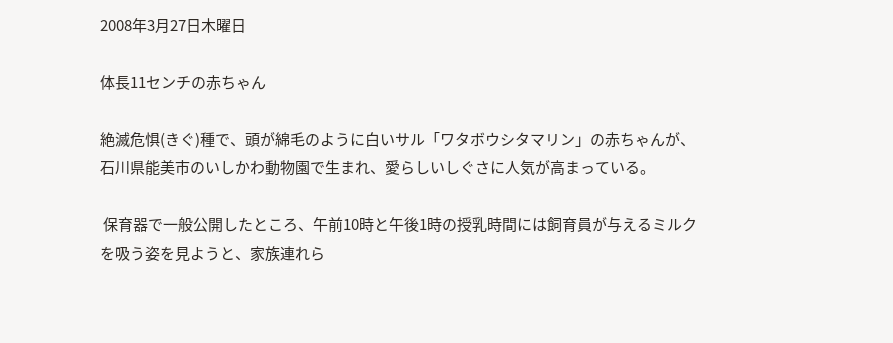2008年3月27日木曜日

体長11センチの赤ちゃん

絶滅危惧(きぐ)種で、頭が綿毛のように白いサル「ワタボウシタマリン」の赤ちゃんが、石川県能美市のいしかわ動物園で生まれ、愛らしいしぐさに人気が高まっている。

 保育器で一般公開したところ、午前10時と午後1時の授乳時間には飼育員が与えるミルクを吸う姿を見ようと、家族連れら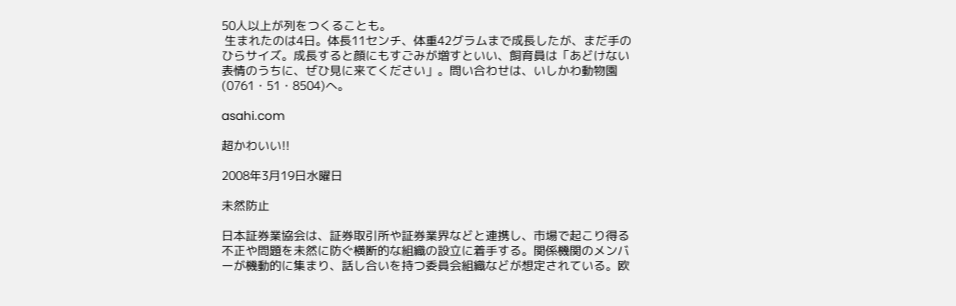50人以上が列をつくることも。
 生まれたのは4日。体長11センチ、体重42グラムまで成長したが、まだ手のひらサイズ。成長すると顔にもすごみが増すといい、飼育員は「あどけない表情のうちに、ぜひ見に来てください」。問い合わせは、いしかわ動物園(0761・51・8504)へ。

asahi.com

超かわいい!!

2008年3月19日水曜日

未然防止

日本証券業協会は、証券取引所や証券業界などと連携し、市場で起こり得る不正や問題を未然に防ぐ横断的な組織の設立に着手する。関係機関のメンバーが機動的に集まり、話し合いを持つ委員会組織などが想定されている。欧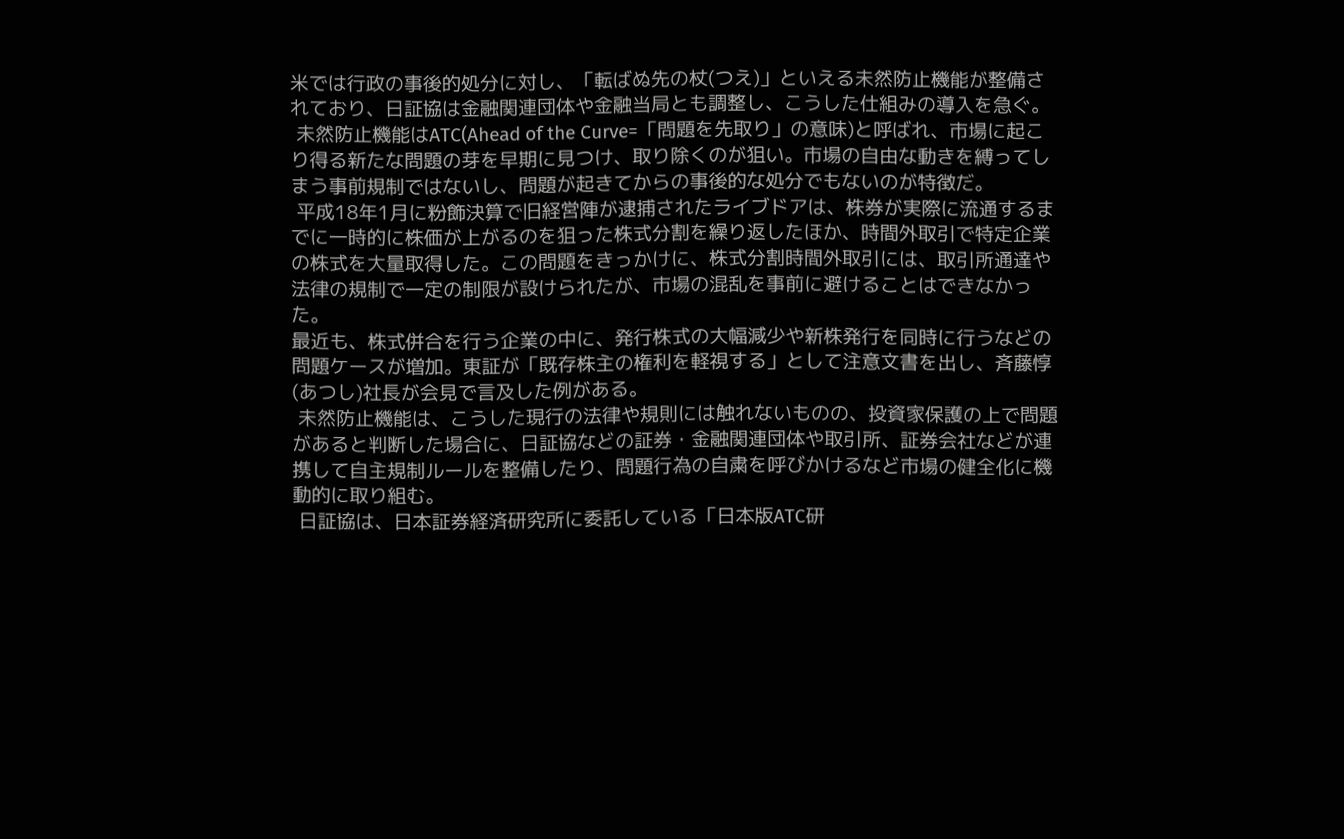米では行政の事後的処分に対し、「転ばぬ先の杖(つえ)」といえる未然防止機能が整備されており、日証協は金融関連団体や金融当局とも調整し、こうした仕組みの導入を急ぐ。
 未然防止機能はATC(Ahead of the Curve=「問題を先取り」の意味)と呼ばれ、市場に起こり得る新たな問題の芽を早期に見つけ、取り除くのが狙い。市場の自由な動きを縛ってしまう事前規制ではないし、問題が起きてからの事後的な処分でもないのが特徴だ。
 平成18年1月に粉飾決算で旧経営陣が逮捕されたライブドアは、株券が実際に流通するまでに一時的に株価が上がるのを狙った株式分割を繰り返したほか、時間外取引で特定企業の株式を大量取得した。この問題をきっかけに、株式分割時間外取引には、取引所通達や法律の規制で一定の制限が設けられたが、市場の混乱を事前に避けることはできなかった。
最近も、株式併合を行う企業の中に、発行株式の大幅減少や新株発行を同時に行うなどの問題ケースが増加。東証が「既存株主の権利を軽視する」として注意文書を出し、斉藤惇(あつし)社長が会見で言及した例がある。
 未然防止機能は、こうした現行の法律や規則には触れないものの、投資家保護の上で問題があると判断した場合に、日証協などの証券・金融関連団体や取引所、証券会社などが連携して自主規制ルールを整備したり、問題行為の自粛を呼びかけるなど市場の健全化に機動的に取り組む。
 日証協は、日本証券経済研究所に委託している「日本版ATC研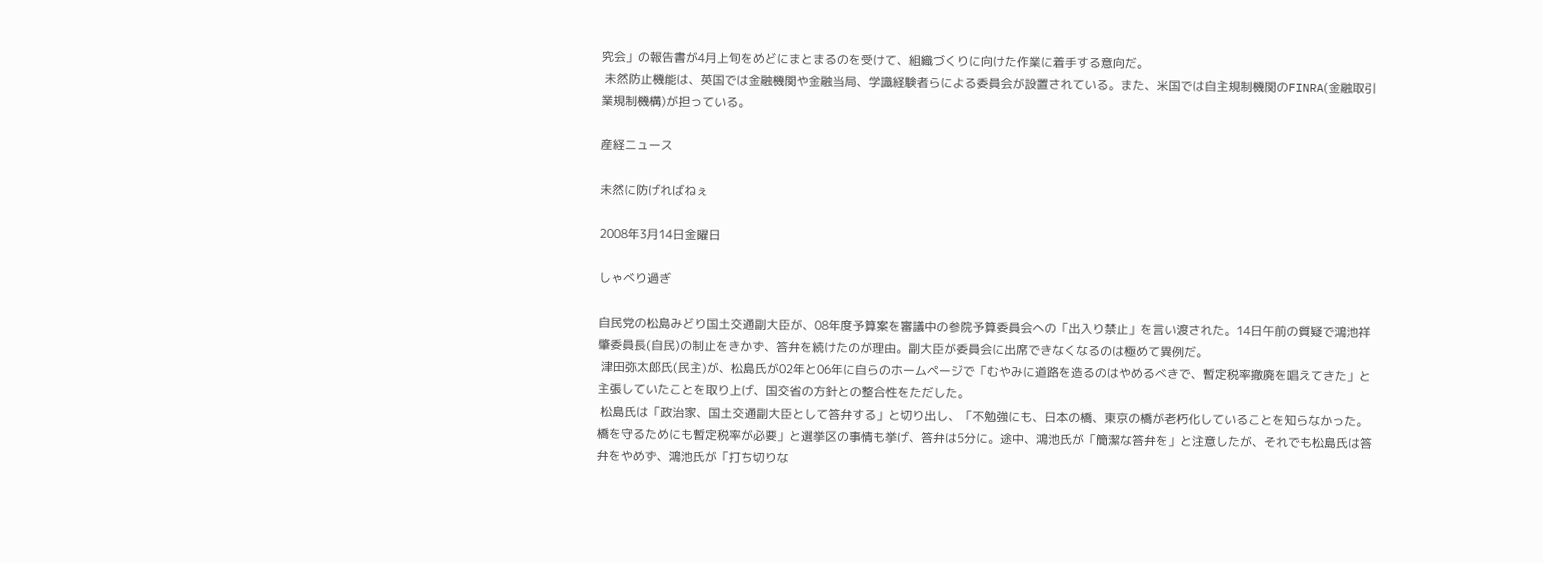究会」の報告書が4月上旬をめどにまとまるのを受けて、組織づくりに向けた作業に着手する意向だ。
 未然防止機能は、英国では金融機関や金融当局、学識経験者らによる委員会が設置されている。また、米国では自主規制機関のFINRA(金融取引業規制機構)が担っている。

産経ニュース

未然に防げればねぇ

2008年3月14日金曜日

しゃべり過ぎ

自民党の松島みどり国土交通副大臣が、08年度予算案を審議中の参院予算委員会への「出入り禁止」を言い渡された。14日午前の質疑で鴻池祥肇委員長(自民)の制止をきかず、答弁を続けたのが理由。副大臣が委員会に出席できなくなるのは極めて異例だ。
 津田弥太郎氏(民主)が、松島氏が02年と06年に自らのホームページで「むやみに道路を造るのはやめるべきで、暫定税率撤廃を唱えてきた」と主張していたことを取り上げ、国交省の方針との整合性をただした。
 松島氏は「政治家、国土交通副大臣として答弁する」と切り出し、「不勉強にも、日本の橋、東京の橋が老朽化していることを知らなかった。橋を守るためにも暫定税率が必要」と選挙区の事情も挙げ、答弁は5分に。途中、鴻池氏が「簡潔な答弁を」と注意したが、それでも松島氏は答弁をやめず、鴻池氏が「打ち切りな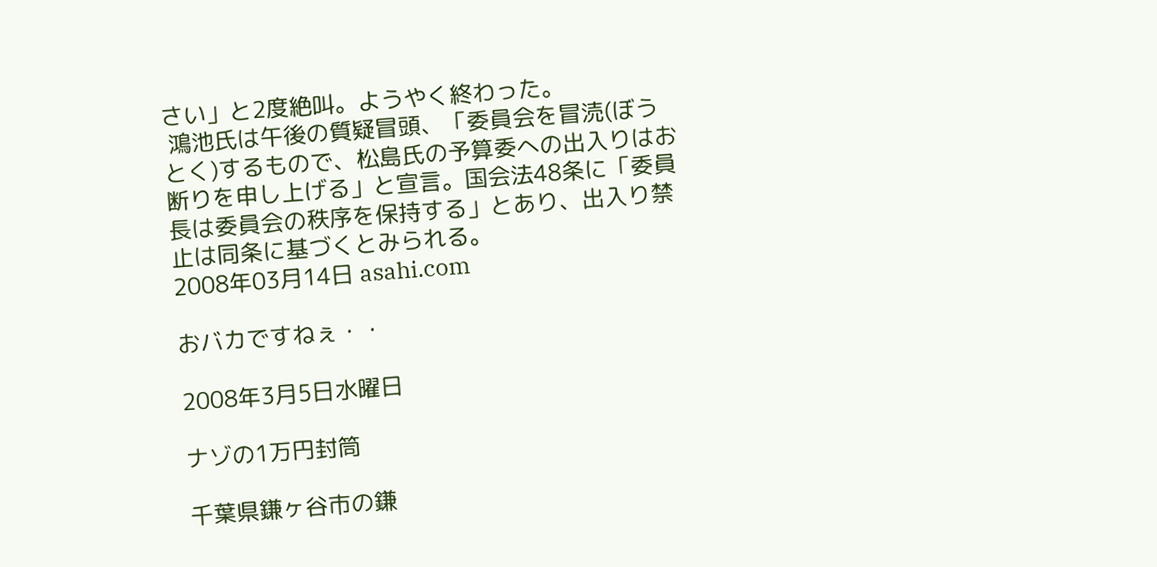さい」と2度絶叫。ようやく終わった。
 鴻池氏は午後の質疑冒頭、「委員会を冒涜(ぼうとく)するもので、松島氏の予算委への出入りはお断りを申し上げる」と宣言。国会法48条に「委員長は委員会の秩序を保持する」とあり、出入り禁止は同条に基づくとみられる。
2008年03月14日 asahi.com

おバカですねぇ・・

2008年3月5日水曜日

ナゾの1万円封筒

千葉県鎌ヶ谷市の鎌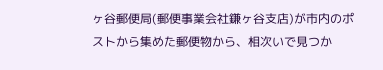ヶ谷郵便局(郵便事業会社鎌ヶ谷支店)が市内のポストから集めた郵便物から、相次いで見つか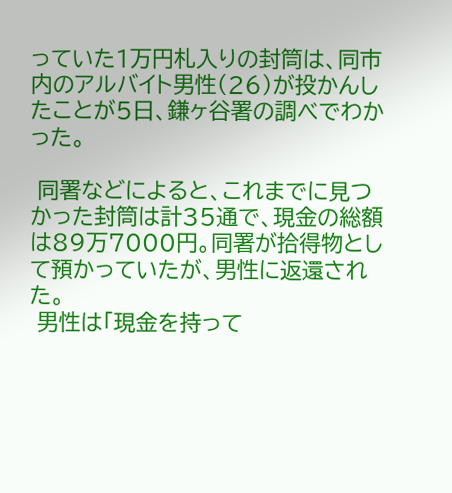っていた1万円札入りの封筒は、同市内のアルバイト男性(26)が投かんしたことが5日、鎌ヶ谷署の調べでわかった。

 同署などによると、これまでに見つかった封筒は計35通で、現金の総額は89万7000円。同署が拾得物として預かっていたが、男性に返還された。
 男性は「現金を持って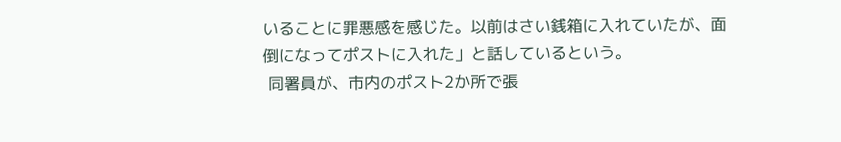いることに罪悪感を感じた。以前はさい銭箱に入れていたが、面倒になってポストに入れた」と話しているという。
 同署員が、市内のポスト2か所で張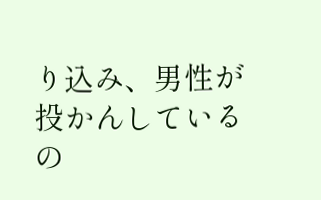り込み、男性が投かんしているの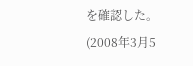を確認した。
(2008年3月5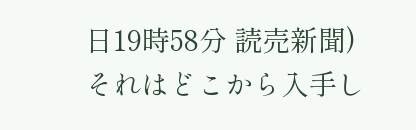日19時58分 読売新聞)
それはどこから入手し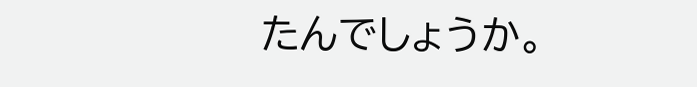たんでしょうか。